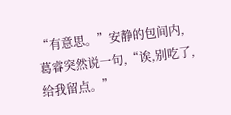“有意思。”安静的包间内,葛睿突然说一句,“诶,别吃了,给我留点。”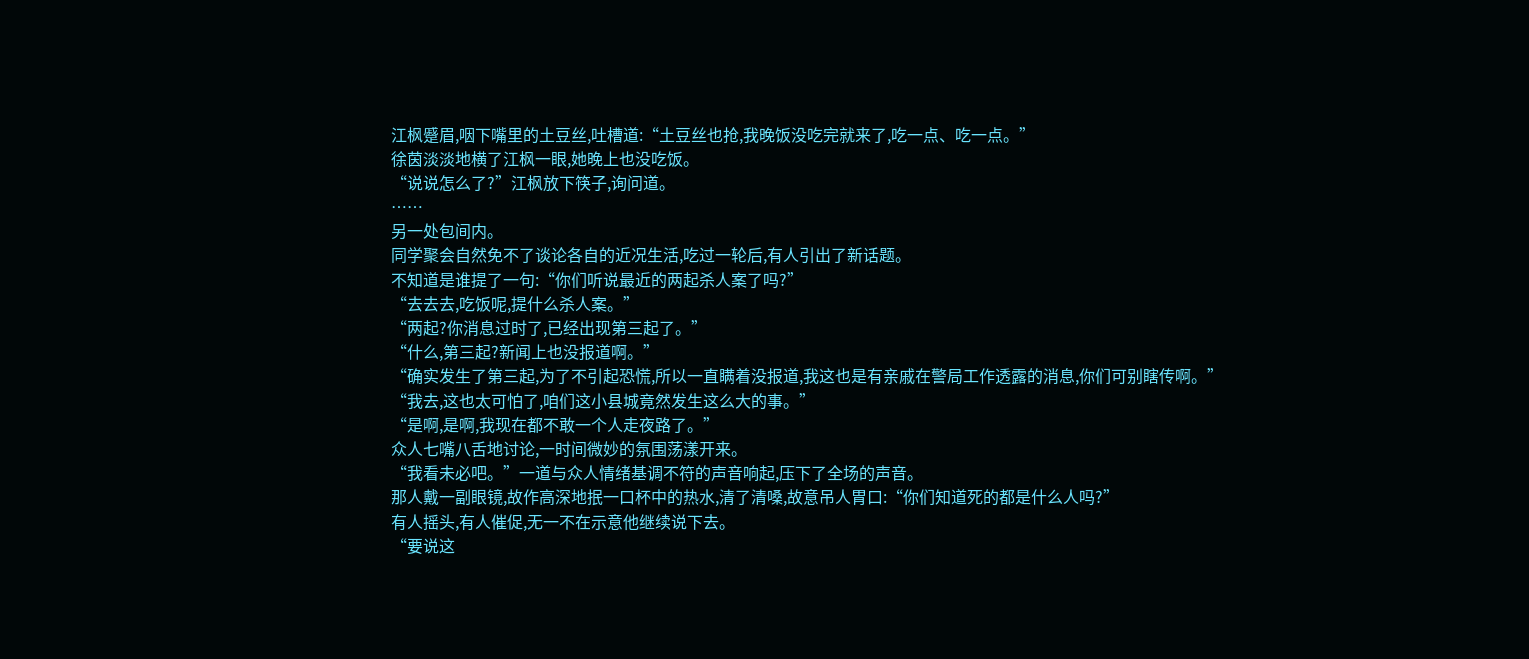江枫蹙眉,咽下嘴里的土豆丝,吐槽道:“土豆丝也抢,我晚饭没吃完就来了,吃一点、吃一点。”
徐茵淡淡地横了江枫一眼,她晚上也没吃饭。
“说说怎么了?”江枫放下筷子,询问道。
……
另一处包间内。
同学聚会自然免不了谈论各自的近况生活,吃过一轮后,有人引出了新话题。
不知道是谁提了一句:“你们听说最近的两起杀人案了吗?”
“去去去,吃饭呢,提什么杀人案。”
“两起?你消息过时了,已经出现第三起了。”
“什么,第三起?新闻上也没报道啊。”
“确实发生了第三起,为了不引起恐慌,所以一直瞒着没报道,我这也是有亲戚在警局工作透露的消息,你们可别瞎传啊。”
“我去,这也太可怕了,咱们这小县城竟然发生这么大的事。”
“是啊,是啊,我现在都不敢一个人走夜路了。”
众人七嘴八舌地讨论,一时间微妙的氛围荡漾开来。
“我看未必吧。”一道与众人情绪基调不符的声音响起,压下了全场的声音。
那人戴一副眼镜,故作高深地抿一口杯中的热水,清了清嗓,故意吊人胃口:“你们知道死的都是什么人吗?”
有人摇头,有人催促,无一不在示意他继续说下去。
“要说这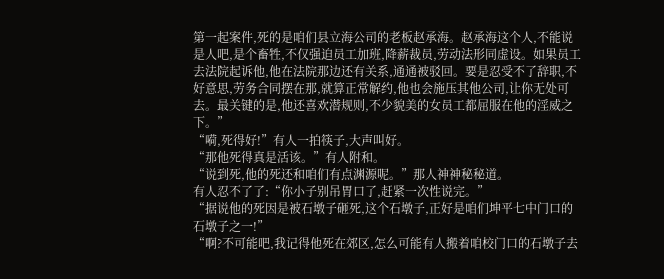第一起案件,死的是咱们县立海公司的老板赵承海。赵承海这个人,不能说是人吧,是个畜牲,不仅强迫员工加班,降薪裁员,劳动法形同虚设。如果员工去法院起诉他,他在法院那边还有关系,通通被驳回。要是忍受不了辞职,不好意思,劳务合同摆在那,就算正常解约,他也会施压其他公司,让你无处可去。最关键的是,他还喜欢潜规则,不少貌美的女员工都屈服在他的淫威之下。”
“嗬,死得好!”有人一拍筷子,大声叫好。
“那他死得真是活该。”有人附和。
“说到死,他的死还和咱们有点渊源呢。”那人神神秘秘道。
有人忍不了了:“你小子别吊胃口了,赶紧一次性说完。”
“据说他的死因是被石墩子砸死,这个石墩子,正好是咱们坤平七中门口的石墩子之一!”
“啊?不可能吧,我记得他死在郊区,怎么可能有人搬着咱校门口的石墩子去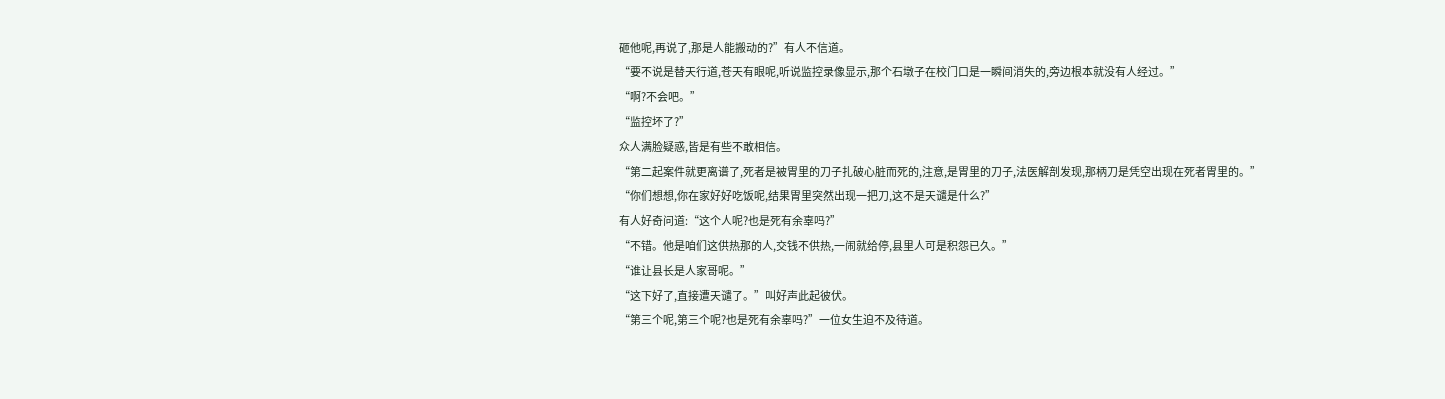砸他呢,再说了,那是人能搬动的?”有人不信道。
“要不说是替天行道,苍天有眼呢,听说监控录像显示,那个石墩子在校门口是一瞬间消失的,旁边根本就没有人经过。”
“啊?不会吧。”
“监控坏了?”
众人满脸疑惑,皆是有些不敢相信。
“第二起案件就更离谱了,死者是被胃里的刀子扎破心脏而死的,注意,是胃里的刀子,法医解剖发现,那柄刀是凭空出现在死者胃里的。”
“你们想想,你在家好好吃饭呢,结果胃里突然出现一把刀,这不是天谴是什么?”
有人好奇问道:“这个人呢?也是死有余辜吗?”
“不错。他是咱们这供热那的人,交钱不供热,一闹就给停,县里人可是积怨已久。”
“谁让县长是人家哥呢。”
“这下好了,直接遭天谴了。”叫好声此起彼伏。
“第三个呢,第三个呢?也是死有余辜吗?”一位女生迫不及待道。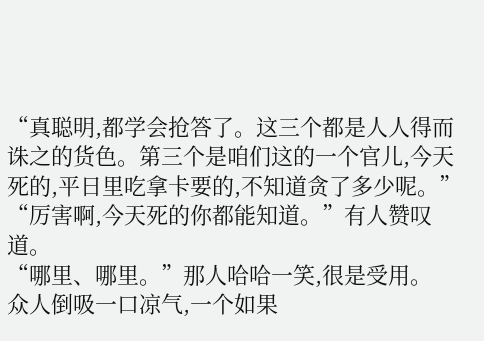“真聪明,都学会抢答了。这三个都是人人得而诛之的货色。第三个是咱们这的一个官儿,今天死的,平日里吃拿卡要的,不知道贪了多少呢。”
“厉害啊,今天死的你都能知道。”有人赞叹道。
“哪里、哪里。”那人哈哈一笑,很是受用。
众人倒吸一口凉气,一个如果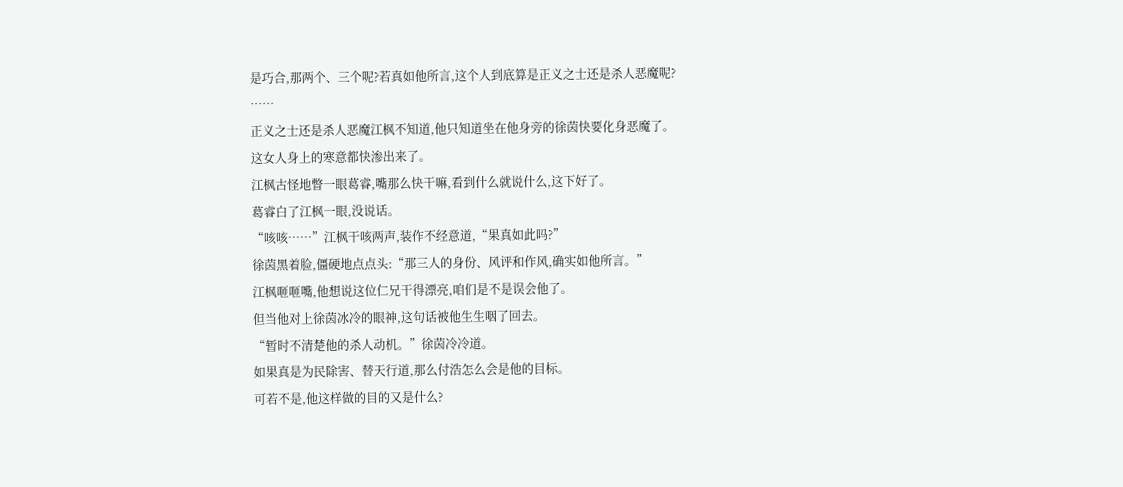是巧合,那两个、三个呢?若真如他所言,这个人到底算是正义之士还是杀人恶魔呢?
……
正义之士还是杀人恶魔江枫不知道,他只知道坐在他身旁的徐茵快要化身恶魔了。
这女人身上的寒意都快渗出来了。
江枫古怪地瞥一眼葛睿,嘴那么快干嘛,看到什么就说什么,这下好了。
葛睿白了江枫一眼,没说话。
“咳咳……”江枫干咳两声,装作不经意道,“果真如此吗?”
徐茵黑着脸,僵硬地点点头:“那三人的身份、风评和作风,确实如他所言。”
江枫咂咂嘴,他想说这位仁兄干得漂亮,咱们是不是误会他了。
但当他对上徐茵冰冷的眼神,这句话被他生生咽了回去。
“暂时不清楚他的杀人动机。”徐茵冷冷道。
如果真是为民除害、替天行道,那么付浩怎么会是他的目标。
可若不是,他这样做的目的又是什么?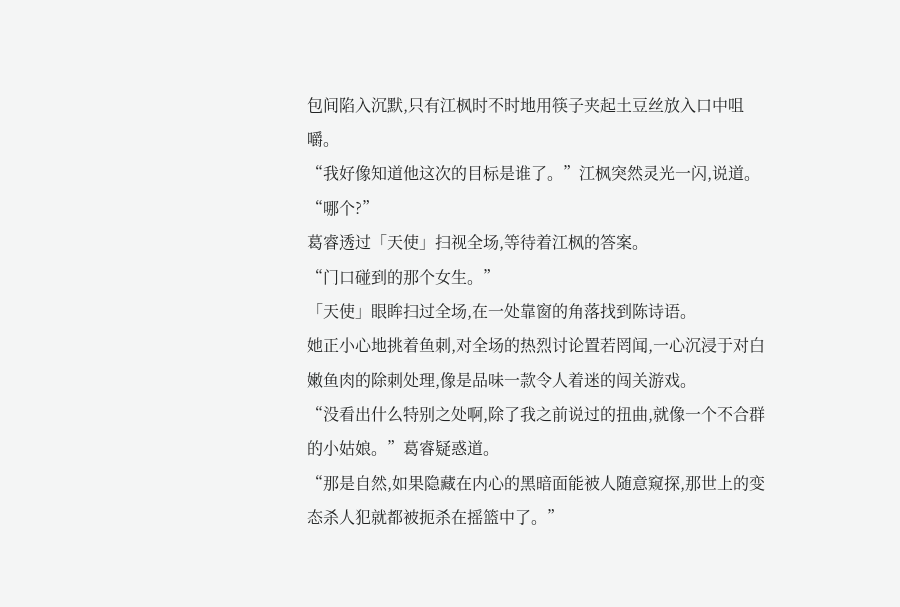包间陷入沉默,只有江枫时不时地用筷子夹起土豆丝放入口中咀嚼。
“我好像知道他这次的目标是谁了。”江枫突然灵光一闪,说道。
“哪个?”
葛睿透过「天使」扫视全场,等待着江枫的答案。
“门口碰到的那个女生。”
「天使」眼眸扫过全场,在一处靠窗的角落找到陈诗语。
她正小心地挑着鱼刺,对全场的热烈讨论置若罔闻,一心沉浸于对白嫩鱼肉的除刺处理,像是品味一款令人着迷的闯关游戏。
“没看出什么特别之处啊,除了我之前说过的扭曲,就像一个不合群的小姑娘。”葛睿疑惑道。
“那是自然,如果隐藏在内心的黑暗面能被人随意窥探,那世上的变态杀人犯就都被扼杀在摇篮中了。”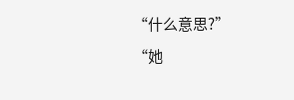“什么意思?”
“她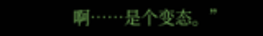啊……是个变态。”